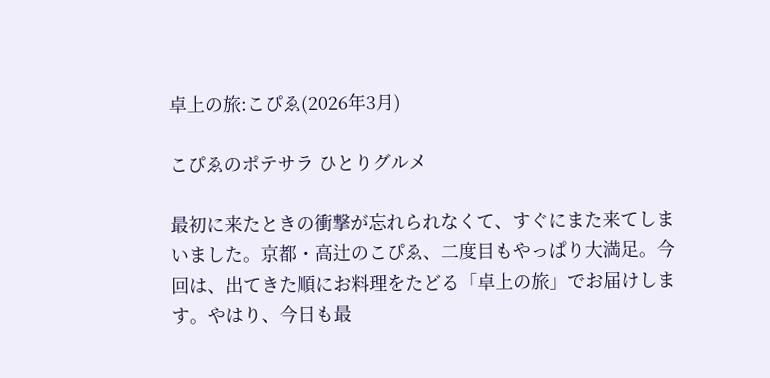卓上の旅:こぴゑ(2026年3月)

こぴゑのポテサラ ひとりグルメ

最初に来たときの衝撃が忘れられなくて、すぐにまた来てしまいました。京都・高辻のこぴゑ、二度目もやっぱり大満足。今回は、出てきた順にお料理をたどる「卓上の旅」でお届けします。やはり、今日も最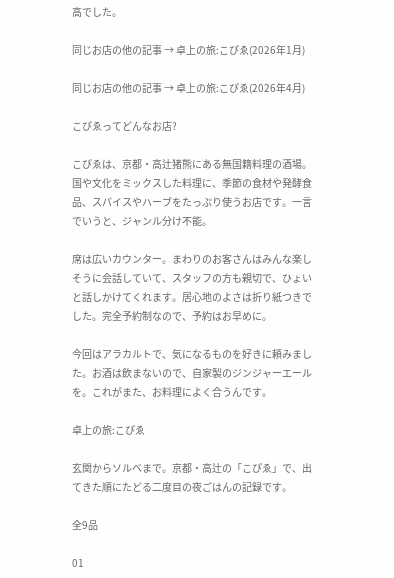高でした。

同じお店の他の記事 → 卓上の旅:こぴゑ(2026年1月)

同じお店の他の記事 → 卓上の旅:こぴゑ(2026年4月)

こぴゑってどんなお店?

こぴゑは、京都・高辻猪熊にある無国籍料理の酒場。国や文化をミックスした料理に、季節の食材や発酵食品、スパイスやハーブをたっぷり使うお店です。一言でいうと、ジャンル分け不能。

席は広いカウンター。まわりのお客さんはみんな楽しそうに会話していて、スタッフの方も親切で、ひょいと話しかけてくれます。居心地のよさは折り紙つきでした。完全予約制なので、予約はお早めに。

今回はアラカルトで、気になるものを好きに頼みました。お酒は飲まないので、自家製のジンジャーエールを。これがまた、お料理によく合うんです。

卓上の旅:こぴゑ

玄関からソルベまで。京都・高辻の「こぴゑ」で、出てきた順にたどる二度目の夜ごはんの記録です。

全9品

01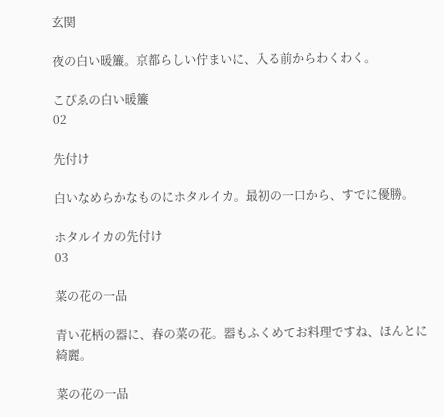玄関

夜の白い暖簾。京都らしい佇まいに、入る前からわくわく。

こぴゑの白い暖簾
02

先付け

白いなめらかなものにホタルイカ。最初の一口から、すでに優勝。

ホタルイカの先付け
03

菜の花の一品

青い花柄の器に、春の菜の花。器もふくめてお料理ですね、ほんとに綺麗。

菜の花の一品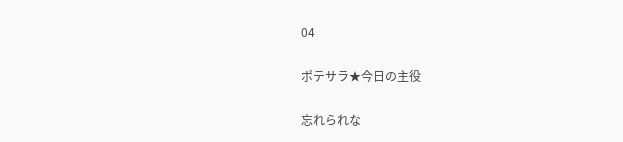04

ポテサラ★今日の主役

忘れられな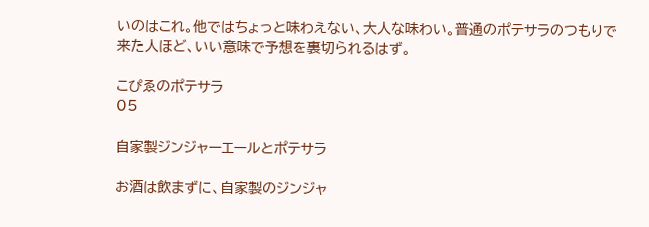いのはこれ。他ではちょっと味わえない、大人な味わい。普通のポテサラのつもりで来た人ほど、いい意味で予想を裏切られるはず。

こぴゑのポテサラ
05

自家製ジンジャーエールとポテサラ

お酒は飲まずに、自家製のジンジャ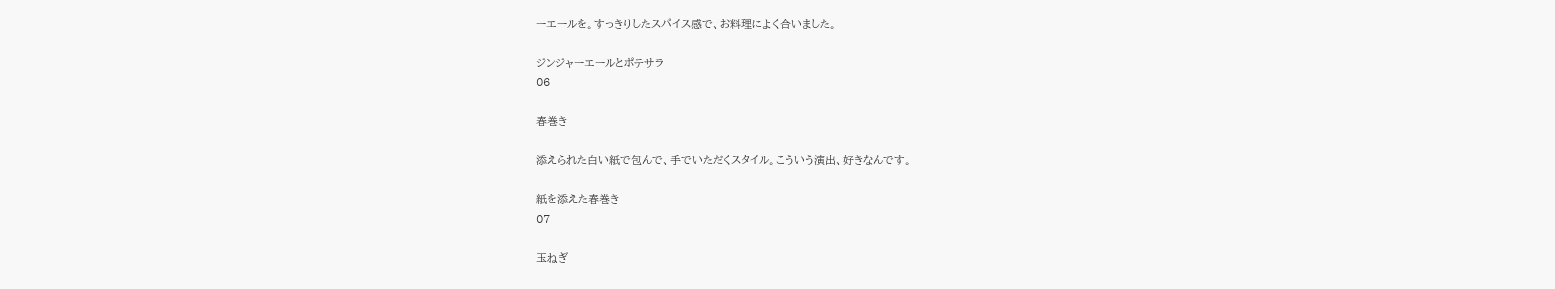ーエールを。すっきりしたスパイス感で、お料理によく合いました。

ジンジャーエールとポテサラ
06

春巻き

添えられた白い紙で包んで、手でいただくスタイル。こういう演出、好きなんです。

紙を添えた春巻き
07

玉ねぎ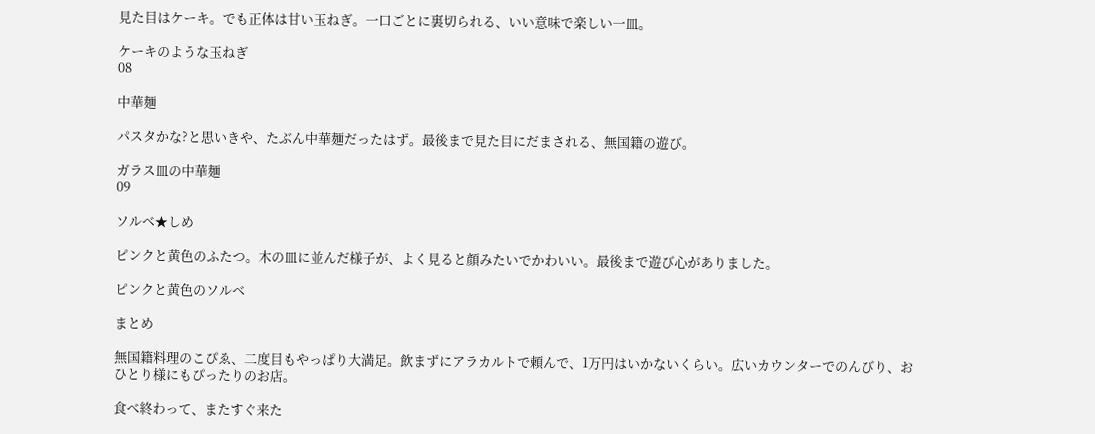見た目はケーキ。でも正体は甘い玉ねぎ。一口ごとに裏切られる、いい意味で楽しい一皿。

ケーキのような玉ねぎ
08

中華麺

パスタかな?と思いきや、たぶん中華麺だったはず。最後まで見た目にだまされる、無国籍の遊び。

ガラス皿の中華麺
09

ソルベ★しめ

ピンクと黄色のふたつ。木の皿に並んだ様子が、よく見ると顔みたいでかわいい。最後まで遊び心がありました。

ピンクと黄色のソルベ

まとめ

無国籍料理のこぴゑ、二度目もやっぱり大満足。飲まずにアラカルトで頼んで、1万円はいかないくらい。広いカウンターでのんびり、おひとり様にもぴったりのお店。

食べ終わって、またすぐ来た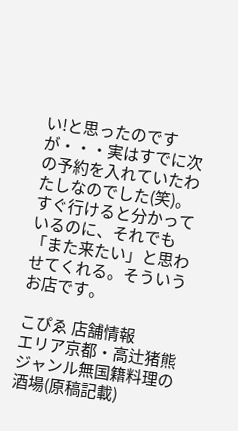い!と思ったのですが・・・実はすでに次の予約を入れていたわたしなのでした(笑)。すぐ行けると分かっているのに、それでも「また来たい」と思わせてくれる。そういうお店です。

こぴゑ 店舗情報
エリア京都・高辻猪熊
ジャンル無国籍料理の酒場(原稿記載)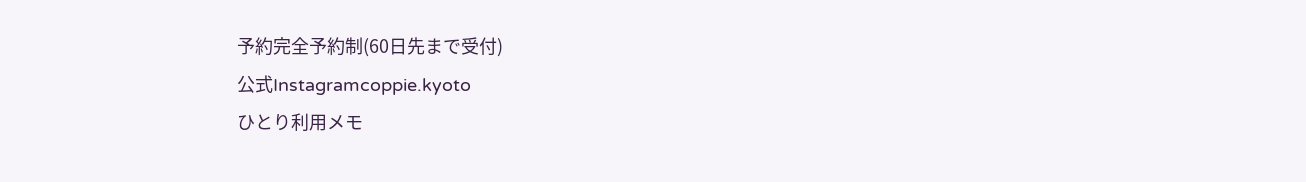予約完全予約制(60日先まで受付)
公式Instagramcoppie.kyoto
ひとり利用メモ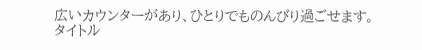広いカウンターがあり、ひとりでものんびり過ごせます。
タイトル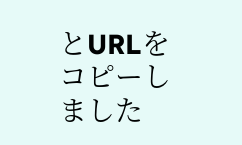とURLをコピーしました